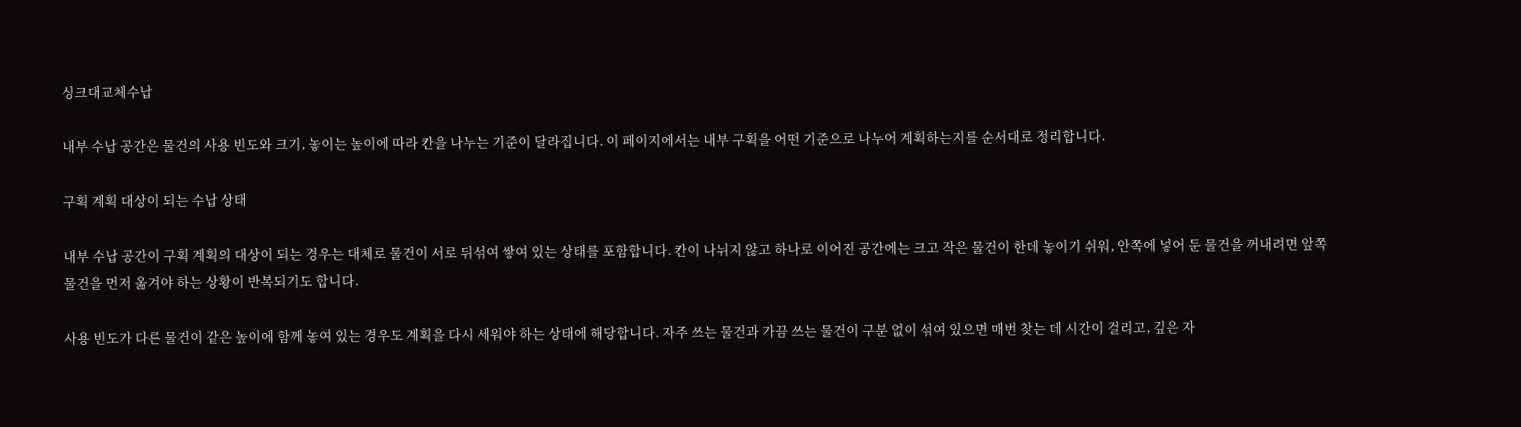싱크대교체수납

내부 수납 공간은 물건의 사용 빈도와 크기, 놓이는 높이에 따라 칸을 나누는 기준이 달라집니다. 이 페이지에서는 내부 구획을 어떤 기준으로 나누어 계획하는지를 순서대로 정리합니다.

구획 계획 대상이 되는 수납 상태

내부 수납 공간이 구획 계획의 대상이 되는 경우는 대체로 물건이 서로 뒤섞여 쌓여 있는 상태를 포함합니다. 칸이 나뉘지 않고 하나로 이어진 공간에는 크고 작은 물건이 한데 놓이기 쉬워, 안쪽에 넣어 둔 물건을 꺼내려면 앞쪽 물건을 먼저 옮겨야 하는 상황이 반복되기도 합니다.

사용 빈도가 다른 물건이 같은 높이에 함께 놓여 있는 경우도 계획을 다시 세워야 하는 상태에 해당합니다. 자주 쓰는 물건과 가끔 쓰는 물건이 구분 없이 섞여 있으면 매번 찾는 데 시간이 걸리고, 깊은 자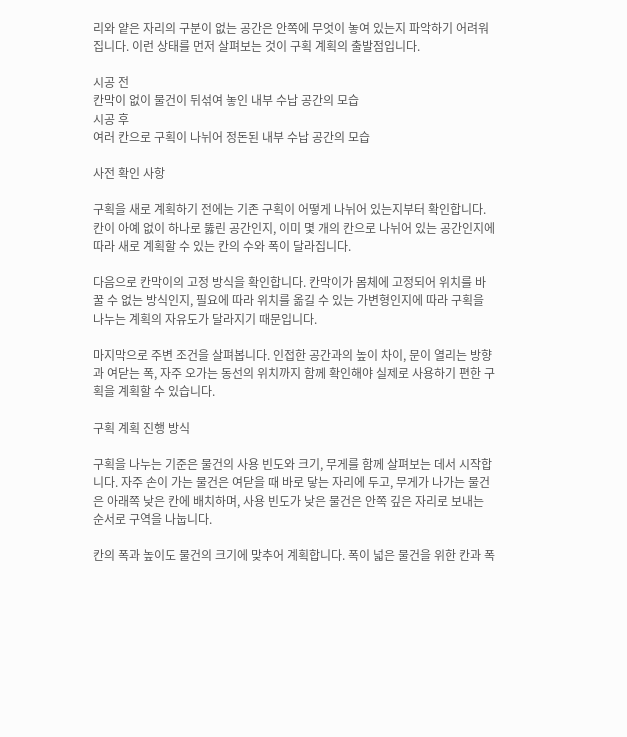리와 얕은 자리의 구분이 없는 공간은 안쪽에 무엇이 놓여 있는지 파악하기 어려워집니다. 이런 상태를 먼저 살펴보는 것이 구획 계획의 출발점입니다.

시공 전
칸막이 없이 물건이 뒤섞여 놓인 내부 수납 공간의 모습
시공 후
여러 칸으로 구획이 나뉘어 정돈된 내부 수납 공간의 모습

사전 확인 사항

구획을 새로 계획하기 전에는 기존 구획이 어떻게 나뉘어 있는지부터 확인합니다. 칸이 아예 없이 하나로 뚫린 공간인지, 이미 몇 개의 칸으로 나뉘어 있는 공간인지에 따라 새로 계획할 수 있는 칸의 수와 폭이 달라집니다.

다음으로 칸막이의 고정 방식을 확인합니다. 칸막이가 몸체에 고정되어 위치를 바꿀 수 없는 방식인지, 필요에 따라 위치를 옮길 수 있는 가변형인지에 따라 구획을 나누는 계획의 자유도가 달라지기 때문입니다.

마지막으로 주변 조건을 살펴봅니다. 인접한 공간과의 높이 차이, 문이 열리는 방향과 여닫는 폭, 자주 오가는 동선의 위치까지 함께 확인해야 실제로 사용하기 편한 구획을 계획할 수 있습니다.

구획 계획 진행 방식

구획을 나누는 기준은 물건의 사용 빈도와 크기, 무게를 함께 살펴보는 데서 시작합니다. 자주 손이 가는 물건은 여닫을 때 바로 닿는 자리에 두고, 무게가 나가는 물건은 아래쪽 낮은 칸에 배치하며, 사용 빈도가 낮은 물건은 안쪽 깊은 자리로 보내는 순서로 구역을 나눕니다.

칸의 폭과 높이도 물건의 크기에 맞추어 계획합니다. 폭이 넓은 물건을 위한 칸과 폭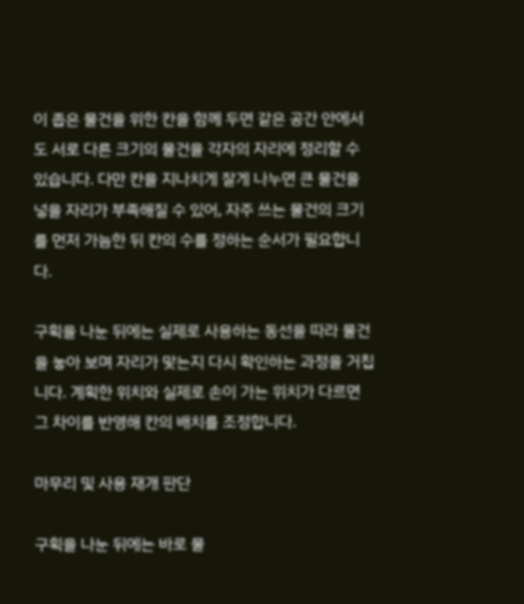이 좁은 물건을 위한 칸을 함께 두면 같은 공간 안에서도 서로 다른 크기의 물건을 각자의 자리에 정리할 수 있습니다. 다만 칸을 지나치게 잘게 나누면 큰 물건을 넣을 자리가 부족해질 수 있어, 자주 쓰는 물건의 크기를 먼저 가늠한 뒤 칸의 수를 정하는 순서가 필요합니다.

구획을 나눈 뒤에는 실제로 사용하는 동선을 따라 물건을 놓아 보며 자리가 맞는지 다시 확인하는 과정을 거칩니다. 계획한 위치와 실제로 손이 가는 위치가 다르면 그 차이를 반영해 칸의 배치를 조정합니다.

마무리 및 사용 재개 판단

구획을 나눈 뒤에는 바로 물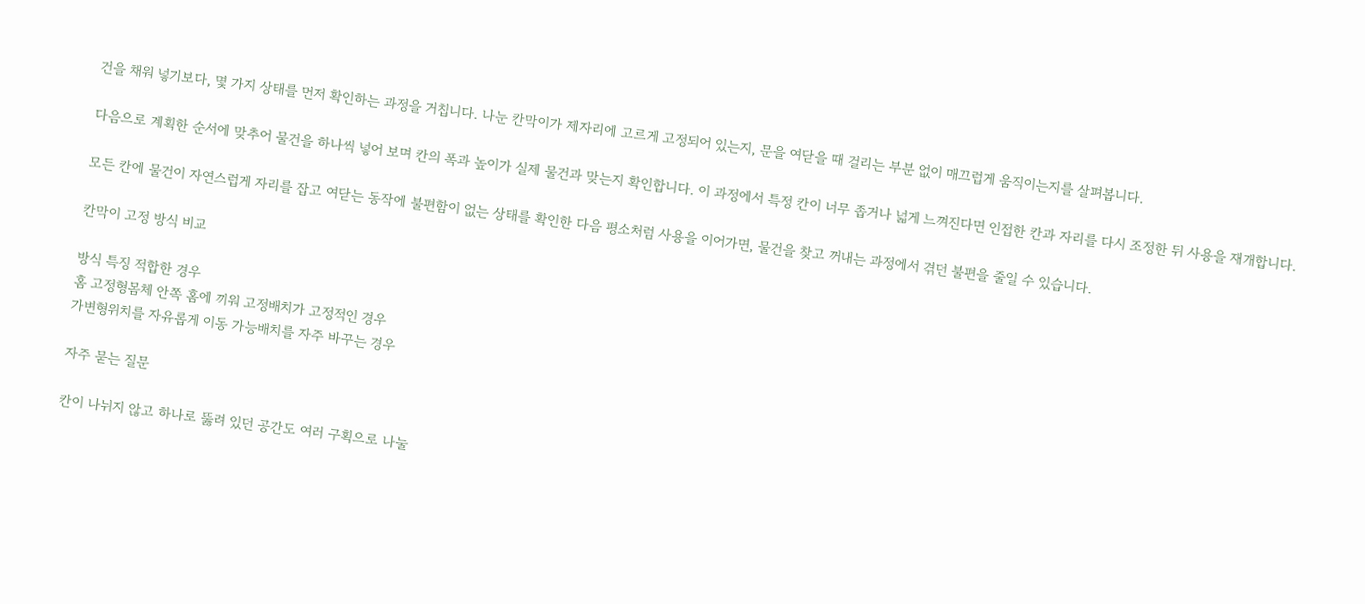건을 채워 넣기보다, 몇 가지 상태를 먼저 확인하는 과정을 거칩니다. 나눈 칸막이가 제자리에 고르게 고정되어 있는지, 문을 여닫을 때 걸리는 부분 없이 매끄럽게 움직이는지를 살펴봅니다.

다음으로 계획한 순서에 맞추어 물건을 하나씩 넣어 보며 칸의 폭과 높이가 실제 물건과 맞는지 확인합니다. 이 과정에서 특정 칸이 너무 좁거나 넓게 느껴진다면 인접한 칸과 자리를 다시 조정한 뒤 사용을 재개합니다.

모든 칸에 물건이 자연스럽게 자리를 잡고 여닫는 동작에 불편함이 없는 상태를 확인한 다음 평소처럼 사용을 이어가면, 물건을 찾고 꺼내는 과정에서 겪던 불편을 줄일 수 있습니다.

칸막이 고정 방식 비교

방식 특징 적합한 경우
홈 고정형몸체 안쪽 홈에 끼워 고정배치가 고정적인 경우
가변형위치를 자유롭게 이동 가능배치를 자주 바꾸는 경우

자주 묻는 질문

칸이 나뉘지 않고 하나로 뚫려 있던 공간도 여러 구획으로 나눌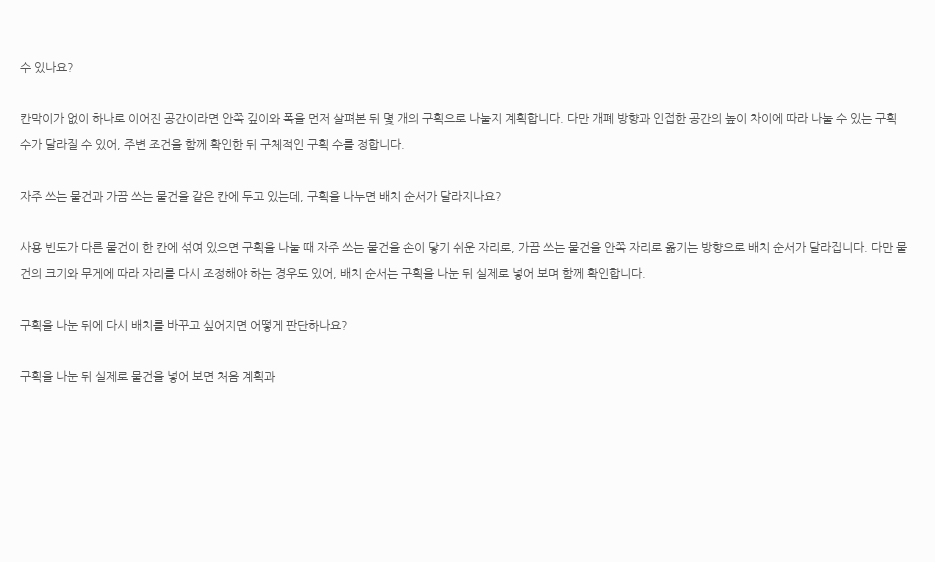수 있나요?

칸막이가 없이 하나로 이어진 공간이라면 안쪽 깊이와 폭을 먼저 살펴본 뒤 몇 개의 구획으로 나눌지 계획합니다. 다만 개폐 방향과 인접한 공간의 높이 차이에 따라 나눌 수 있는 구획 수가 달라질 수 있어, 주변 조건을 함께 확인한 뒤 구체적인 구획 수를 정합니다.

자주 쓰는 물건과 가끔 쓰는 물건을 같은 칸에 두고 있는데, 구획을 나누면 배치 순서가 달라지나요?

사용 빈도가 다른 물건이 한 칸에 섞여 있으면 구획을 나눌 때 자주 쓰는 물건을 손이 닿기 쉬운 자리로, 가끔 쓰는 물건을 안쪽 자리로 옮기는 방향으로 배치 순서가 달라집니다. 다만 물건의 크기와 무게에 따라 자리를 다시 조정해야 하는 경우도 있어, 배치 순서는 구획을 나눈 뒤 실제로 넣어 보며 함께 확인합니다.

구획을 나눈 뒤에 다시 배치를 바꾸고 싶어지면 어떻게 판단하나요?

구획을 나눈 뒤 실제로 물건을 넣어 보면 처음 계획과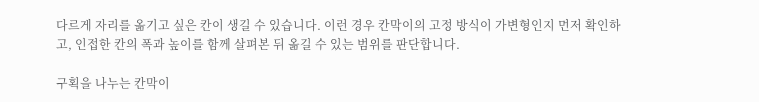다르게 자리를 옮기고 싶은 칸이 생길 수 있습니다. 이런 경우 칸막이의 고정 방식이 가변형인지 먼저 확인하고, 인접한 칸의 폭과 높이를 함께 살펴본 뒤 옮길 수 있는 범위를 판단합니다.

구획을 나누는 칸막이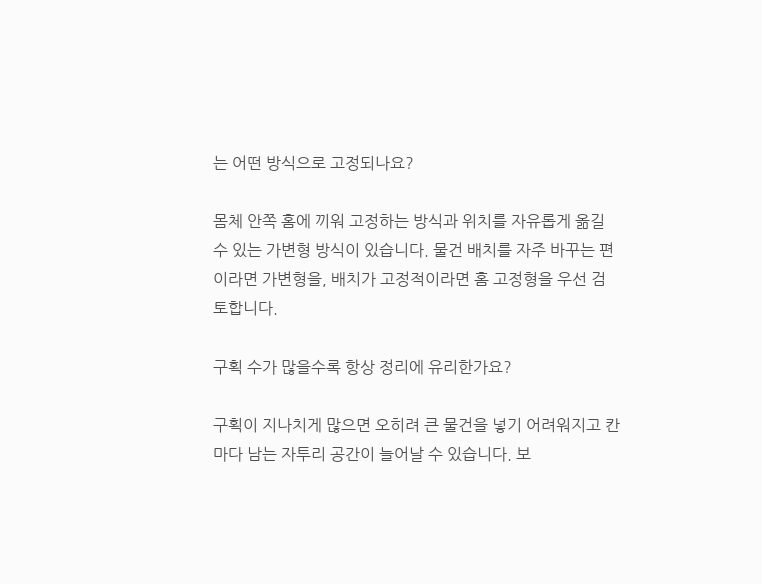는 어떤 방식으로 고정되나요?

몸체 안쪽 홈에 끼워 고정하는 방식과 위치를 자유롭게 옮길 수 있는 가변형 방식이 있습니다. 물건 배치를 자주 바꾸는 편이라면 가변형을, 배치가 고정적이라면 홈 고정형을 우선 검토합니다.

구획 수가 많을수록 항상 정리에 유리한가요?

구획이 지나치게 많으면 오히려 큰 물건을 넣기 어려워지고 칸마다 남는 자투리 공간이 늘어날 수 있습니다. 보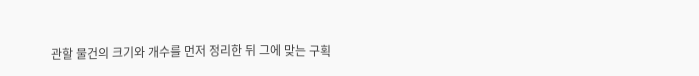관할 물건의 크기와 개수를 먼저 정리한 뒤 그에 맞는 구획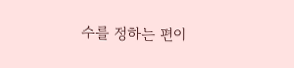수를 정하는 편이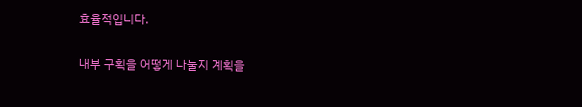효율적입니다.

내부 구획을 어떻게 나눌지 계획을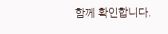함께 확인합니다.